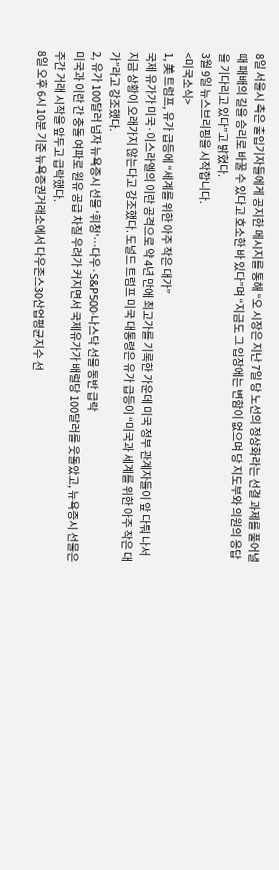8일 서울시 측은 출입기자들에게 공지한 메시지를 통해 “오 시장은 지난 7일 당 노선의 정상화라는 선결 과제를 풀어낼 때 패배의 길을 승리로 바꿀 수 있다고 호소한 바 있다”며 “지금도 그 입장에는 변함이 없으며 당 지도부와 의원의 응답을 기다리고 있다”고 밝혔다.
3월 9일 뉴스브리핑을 시작합니다.
<미국소식>
1, 美 트럼프, 유가 급등에 “세계를 위한 아주 작은 대가”
국제 유가가 미국·이스라엘의 이란 공격으로 약 4년 만에 최고가를 기록한 가운데 미국 정부 관계자들이 앞 다퉈 나서 지금 상황이 오래가지 않는다고 강조했다. 도널드 트럼프 미국 대통령은 유가 급등이 “미국과 세계를 위한 아주 작은 대가”라고 강조했다.
2, 유가 100달러 넘자 뉴욕증시 선물 ‘휘청’…다우·S&P500·나스닥 선물 동반 급락
미국과 이란 간 충돌 여파로 원유 공급 차질 우려가 커지면서 국제유가가 배럴당 100달러를 웃돌았고, 뉴욕증시 선물은 주간 거래 시작을 앞두고 급락했다.
8일 오후 6시 10분 기준 뉴욕증권거래소에서 다우존스30산업평균지수 선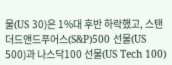물(US 30)은 1%대 후반 하락했고, 스탠더드앤드푸어스(S&P)500 선물(US 500)과 나스닥100 선물(US Tech 100)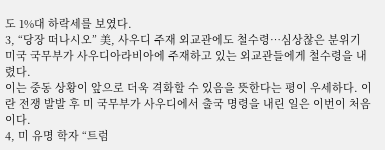도 1%대 하락세를 보였다.
3, “당장 떠나시오” 美, 사우디 주재 외교관에도 철수령…심상찮은 분위기
미국 국무부가 사우디아라비아에 주재하고 있는 외교관들에게 철수령을 내렸다.
이는 중동 상황이 앞으로 더욱 격화할 수 있음을 뜻한다는 평이 우세하다. 이란 전쟁 발발 후 미 국무부가 사우디에서 출국 명령을 내린 일은 이번이 처음이다.
4, 미 유명 학자 “트럼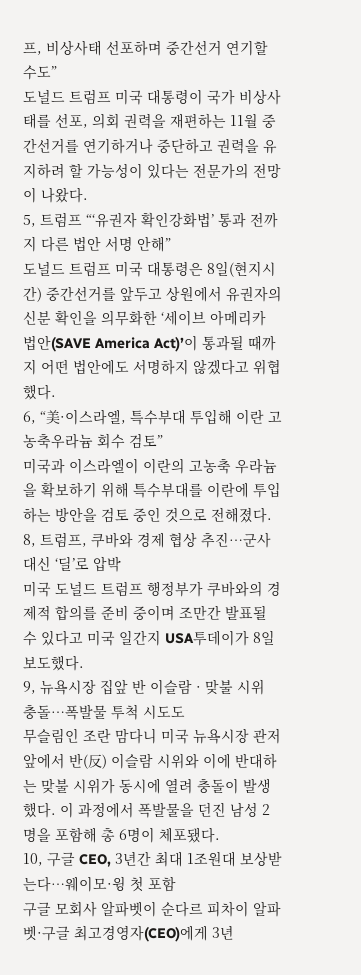프, 비상사태 선포하며 중간선거 연기할 수도”
도널드 트럼프 미국 대통령이 국가 비상사태를 선포, 의회 권력을 재편하는 11월 중간선거를 연기하거나 중단하고 권력을 유지하려 할 가능성이 있다는 전문가의 전망이 나왔다.
5, 트럼프 “‘유권자 확인강화법’ 통과 전까지 다른 법안 서명 안해”
도널드 트럼프 미국 대통령은 8일(현지시간) 중간선거를 앞두고 상원에서 유권자의 신분 확인을 의무화한 ‘세이브 아메리카 법안(SAVE America Act)’이 통과될 때까지 어떤 법안에도 서명하지 않겠다고 위협했다.
6, “美·이스라엘, 특수부대 투입해 이란 고농축우라늄 회수 검토”
미국과 이스라엘이 이란의 고농축 우라늄을 확보하기 위해 특수부대를 이란에 투입하는 방안을 검토 중인 것으로 전해졌다.
8, 트럼프, 쿠바와 경제 협상 추진…군사 대신 ‘딜’로 압박
미국 도널드 트럼프 행정부가 쿠바와의 경제적 합의를 준비 중이며 조만간 발표될 수 있다고 미국 일간지 USA투데이가 8일 보도했다.
9, 뉴욕시장 집앞 반 이슬람 · 맞불 시위 충돌…폭발물 투척 시도도
무슬림인 조란 맘다니 미국 뉴욕시장 관저 앞에서 반(反) 이슬람 시위와 이에 반대하는 맞불 시위가 동시에 열려 충돌이 발생했다. 이 과정에서 폭발물을 던진 남성 2명을 포함해 총 6명이 체포됐다.
10, 구글 CEO, 3년간 최대 1조원대 보상받는다…웨이모·윙 첫 포함
구글 모회사 알파벳이 순다르 피차이 알파벳·구글 최고경영자(CEO)에게 3년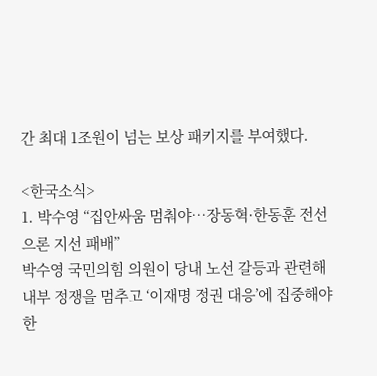간 최대 1조원이 넘는 보상 패키지를 부여했다.

<한국소식>
1. 박수영 “집안싸움 멈춰야…장동혁·한동훈 전선으론 지선 패배”
박수영 국민의힘 의원이 당내 노선 갈등과 관련해 내부 정쟁을 멈추고 ‘이재명 정권 대응’에 집중해야 한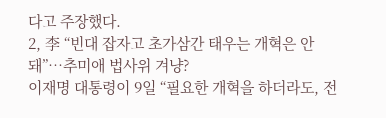다고 주장했다.
2, 李 “빈대 잡자고 초가삼간 태우는 개혁은 안돼”…추미애 법사위 겨냥?
이재명 대통령이 9일 “필요한 개혁을 하더라도, 전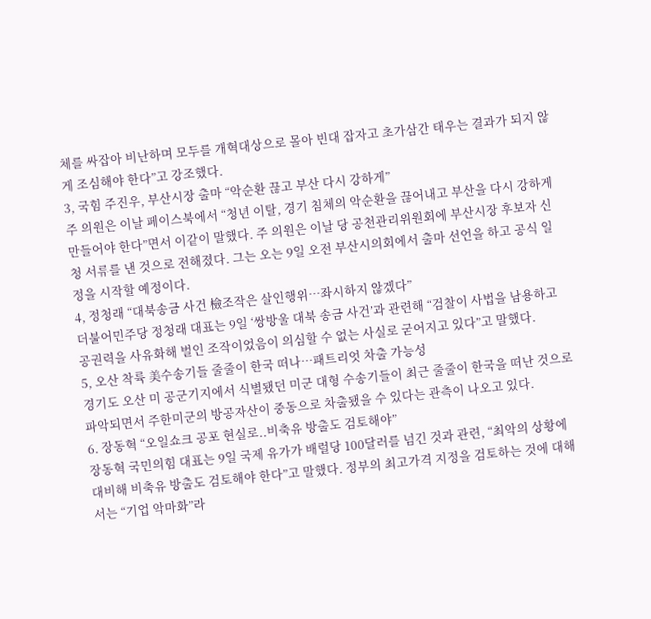체를 싸잡아 비난하며 모두를 개혁대상으로 몰아 빈대 잡자고 초가삼간 태우는 결과가 되지 않게 조심해야 한다”고 강조했다.
3, 국힘 주진우, 부산시장 출마 “악순환 끊고 부산 다시 강하게”
주 의원은 이날 페이스북에서 “청년 이탈, 경기 침체의 악순환을 끊어내고 부산을 다시 강하게 만들어야 한다”면서 이같이 말했다. 주 의원은 이날 당 공천관리위원회에 부산시장 후보자 신청 서류를 낸 것으로 전해졌다. 그는 오는 9일 오전 부산시의회에서 출마 선언을 하고 공식 일정을 시작할 예정이다.
4, 정청래 “대북송금 사건 檢조작은 살인행위…좌시하지 않겠다”
더불어민주당 정청래 대표는 9일 ‘쌍방울 대북 송금 사건’과 관련해 “검찰이 사법을 남용하고 공권력을 사유화해 벌인 조작이었음이 의심할 수 없는 사실로 굳어지고 있다”고 말했다.
5, 오산 착륙 美수송기들 줄줄이 한국 떠나…패트리엇 차출 가능성
경기도 오산 미 공군기지에서 식별됐던 미군 대형 수송기들이 최근 줄줄이 한국을 떠난 것으로 파악되면서 주한미군의 방공자산이 중동으로 차출됐을 수 있다는 관측이 나오고 있다.
6. 장동혁 “오일쇼크 공포 현실로..비축유 방출도 검토해야”
장동혁 국민의힘 대표는 9일 국제 유가가 배럴당 100달러를 넘긴 것과 관련, “최악의 상황에 대비해 비축유 방출도 검토해야 한다”고 말했다. 정부의 최고가격 지정을 검토하는 것에 대해서는 “기업 악마화”라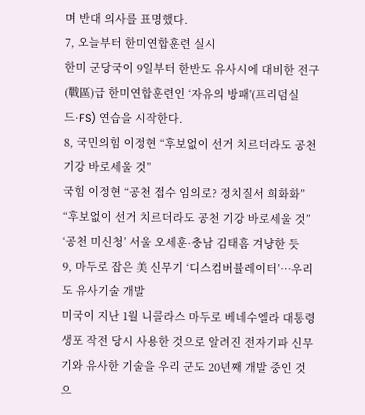며 반대 의사를 표명했다.
7, 오늘부터 한미연합훈련 실시
한미 군당국이 9일부터 한반도 유사시에 대비한 전구(戰區)급 한미연합훈련인 ‘자유의 방패'(프리덤실드·FS) 연습을 시작한다.
8, 국민의힘 이정현 “후보없이 선거 치르더라도 공천 기강 바로세울 것”
국힘 이정현 “공천 접수 임의로? 정치질서 희화화” “후보없이 선거 치르더라도 공천 기강 바로세울 것” ‘공천 미신청’ 서울 오세훈·충남 김태흠 겨냥한 듯
9, 마두로 잡은 美 신무기 ‘디스컴버뷸레이터’…우리도 유사기술 개발
미국이 지난 1월 니콜라스 마두로 베네수엘라 대통령 생포 작전 당시 사용한 것으로 알려진 전자기파 신무기와 유사한 기술을 우리 군도 20년째 개발 중인 것으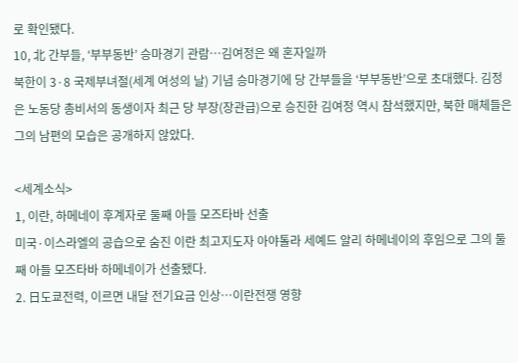로 확인됐다.
10, 北 간부들, ‘부부동반’ 승마경기 관람…김여정은 왜 혼자일까
북한이 3·8 국제부녀절(세계 여성의 날) 기념 승마경기에 당 간부들을 ‘부부동반’으로 초대했다. 김정은 노동당 총비서의 동생이자 최근 당 부장(장관급)으로 승진한 김여정 역시 참석했지만, 북한 매체들은 그의 남편의 모습은 공개하지 않았다.

<세계소식>
1, 이란, 하메네이 후계자로 둘째 아들 모즈타바 선출
미국·이스라엘의 공습으로 숨진 이란 최고지도자 아야톨라 세예드 알리 하메네이의 후임으로 그의 둘째 아들 모즈타바 하메네이가 선출됐다.
2. 日도쿄전력, 이르면 내달 전기요금 인상…이란전쟁 영향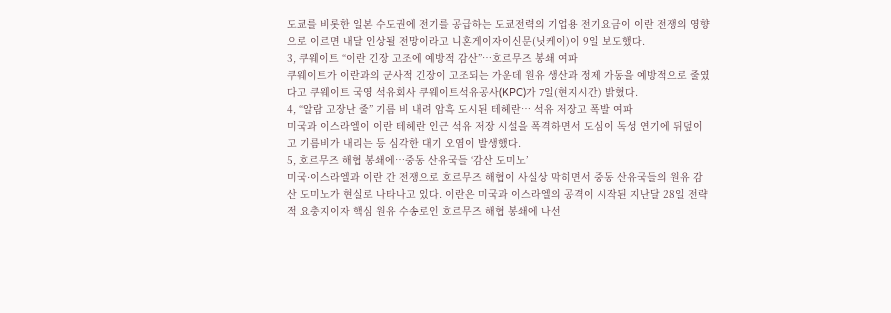도쿄를 비롯한 일본 수도권에 전기를 공급하는 도쿄전력의 기업용 전기요금이 이란 전쟁의 영향으로 이르면 내달 인상될 전망이라고 니혼게이자이신문(닛케이)이 9일 보도했다.
3, 쿠웨이트 “이란 긴장 고조에 예방적 감산”…호르무즈 봉쇄 여파
쿠웨이트가 이란과의 군사적 긴장이 고조되는 가운데 원유 생산과 정제 가동을 예방적으로 줄였다고 쿠웨이트 국영 석유회사 쿠웨이트석유공사(KPC)가 7일(현지시간) 밝혔다.
4, “알람 고장난 줄” 기름 비 내려 암흑 도시된 테헤란… 석유 저장고 폭발 여파
미국과 이스라엘이 이란 테헤란 인근 석유 저장 시설을 폭격하면서 도심이 독성 연기에 뒤덮이고 기름비가 내리는 등 심각한 대기 오염이 발생했다.
5, 호르무즈 해협 봉쇄에…중동 산유국들 ‘감산 도미노’
미국·이스라엘과 이란 간 전쟁으로 호르무즈 해협이 사실상 막히면서 중동 산유국들의 원유 감산 도미노가 현실로 나타나고 있다. 이란은 미국과 이스라엘의 공격이 시작된 지난달 28일 전략적 요충지이자 핵심 원유 수송로인 호르무즈 해협 봉쇄에 나선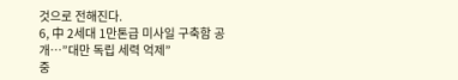것으로 전해진다.
6, 中 2세대 1만톤급 미사일 구축함 공개…”대만 독립 세력 억제”
중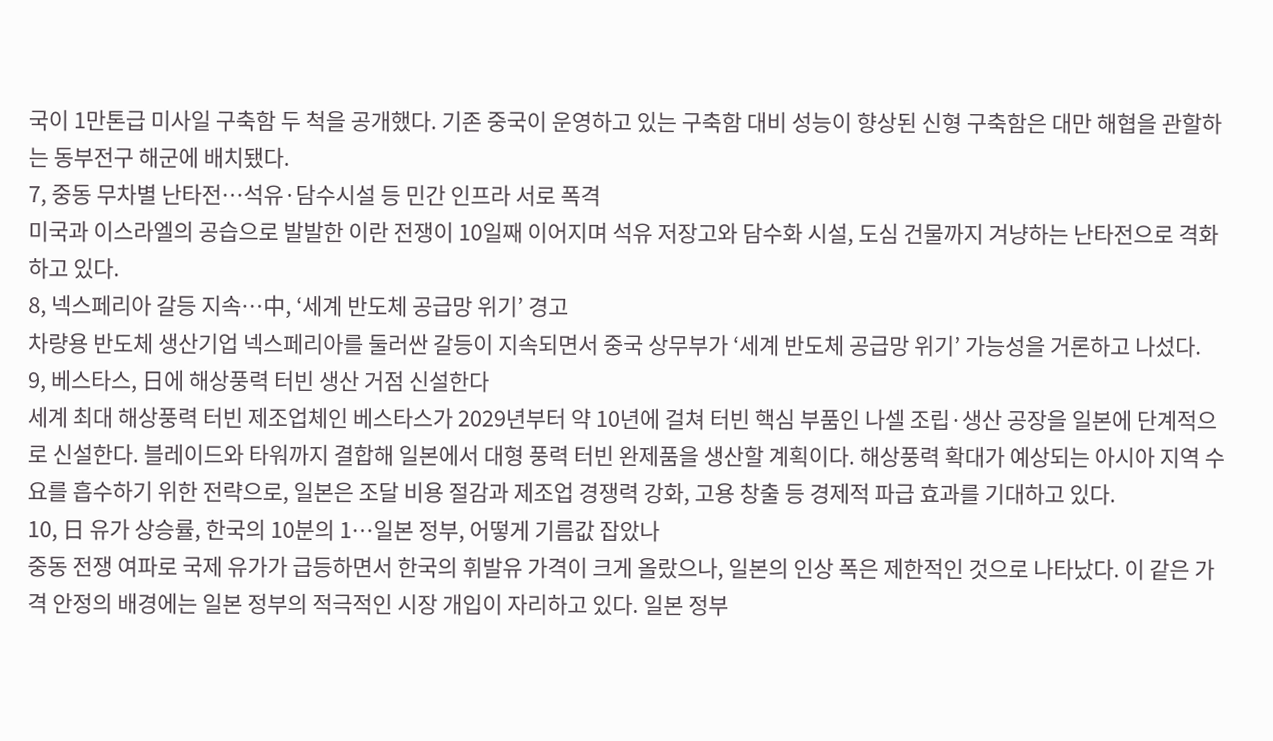국이 1만톤급 미사일 구축함 두 척을 공개했다. 기존 중국이 운영하고 있는 구축함 대비 성능이 향상된 신형 구축함은 대만 해협을 관할하는 동부전구 해군에 배치됐다.
7, 중동 무차별 난타전…석유·담수시설 등 민간 인프라 서로 폭격
미국과 이스라엘의 공습으로 발발한 이란 전쟁이 10일째 이어지며 석유 저장고와 담수화 시설, 도심 건물까지 겨냥하는 난타전으로 격화하고 있다.
8, 넥스페리아 갈등 지속…中, ‘세계 반도체 공급망 위기’ 경고
차량용 반도체 생산기업 넥스페리아를 둘러싼 갈등이 지속되면서 중국 상무부가 ‘세계 반도체 공급망 위기’ 가능성을 거론하고 나섰다.
9, 베스타스, 日에 해상풍력 터빈 생산 거점 신설한다
세계 최대 해상풍력 터빈 제조업체인 베스타스가 2029년부터 약 10년에 걸쳐 터빈 핵심 부품인 나셀 조립·생산 공장을 일본에 단계적으로 신설한다. 블레이드와 타워까지 결합해 일본에서 대형 풍력 터빈 완제품을 생산할 계획이다. 해상풍력 확대가 예상되는 아시아 지역 수요를 흡수하기 위한 전략으로, 일본은 조달 비용 절감과 제조업 경쟁력 강화, 고용 창출 등 경제적 파급 효과를 기대하고 있다.
10, 日 유가 상승률, 한국의 10분의 1⋯일본 정부, 어떻게 기름값 잡았나
중동 전쟁 여파로 국제 유가가 급등하면서 한국의 휘발유 가격이 크게 올랐으나, 일본의 인상 폭은 제한적인 것으로 나타났다. 이 같은 가격 안정의 배경에는 일본 정부의 적극적인 시장 개입이 자리하고 있다. 일본 정부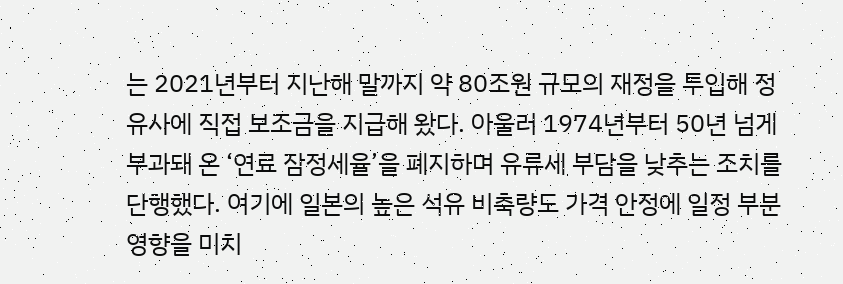는 2021년부터 지난해 말까지 약 80조원 규모의 재정을 투입해 정유사에 직접 보조금을 지급해 왔다. 아울러 1974년부터 50년 넘게 부과돼 온 ‘연료 잠정세율’을 폐지하며 유류세 부담을 낮추는 조치를 단행했다. 여기에 일본의 높은 석유 비축량도 가격 안정에 일정 부분 영향을 미치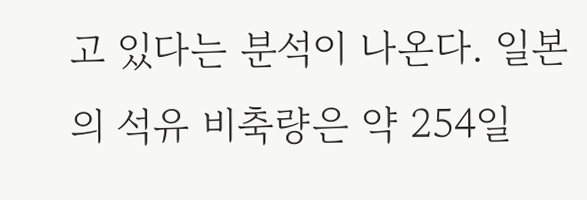고 있다는 분석이 나온다. 일본의 석유 비축량은 약 254일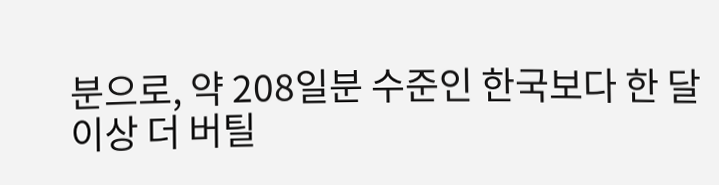분으로, 약 208일분 수준인 한국보다 한 달 이상 더 버틸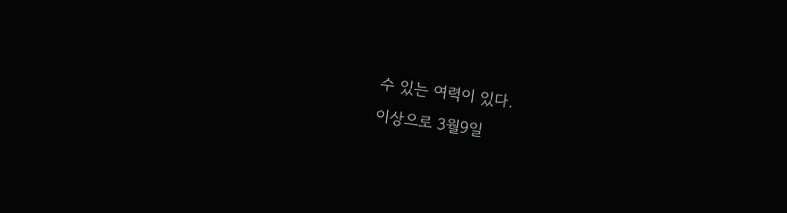수 있는 여력이 있다.
이상으로 3월9일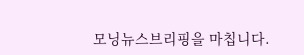모닝뉴스브리핑을 마칩니다.